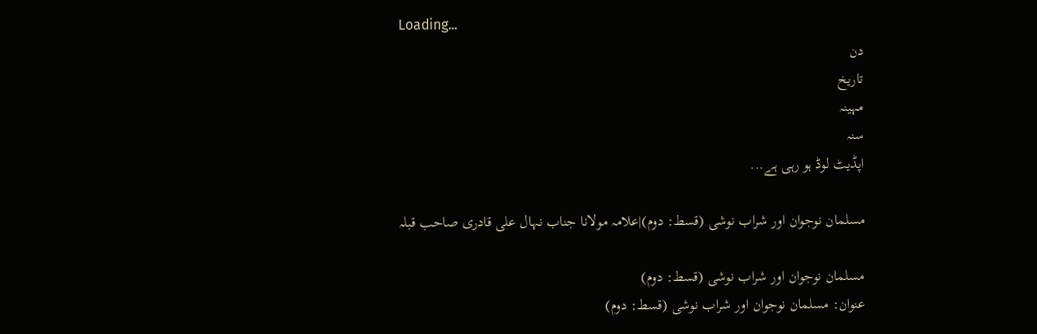Loading...
دن
تاریخ
مہینہ
سنہ
اپڈیٹ لوڈ ہو رہی ہے...

مسلمان نوجوان اور شراب نوشی (قسط: دوم)|علامہ مولانا جناب نہال علی قادری صاحب قبلہ

مسلمان نوجوان اور شراب نوشی (قسط: دوم)
عنوان: مسلمان نوجوان اور شراب نوشی (قسط: دوم)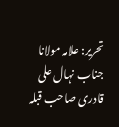تحریر: علامہ مولانا جناب نہال علی قادری صاحب قبلہ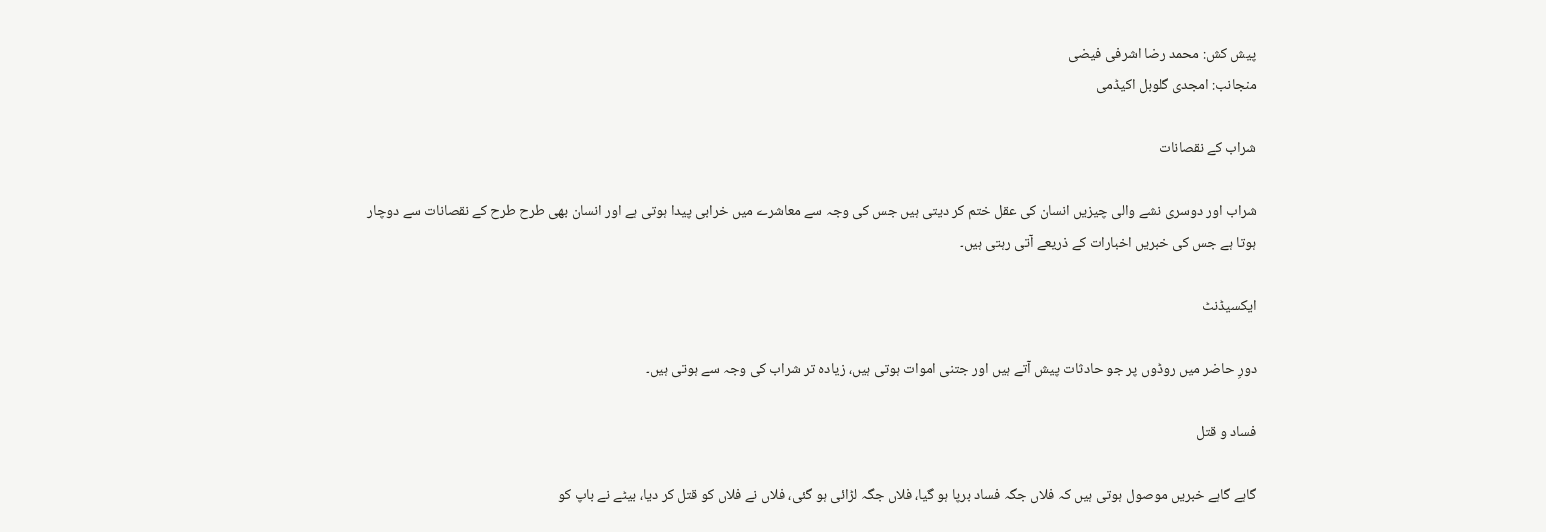پیش کش: محمد رضا اشرفی فیضی
منجانب: امجدی گلوبل اکیڈمی

شراب کے نقصانات

شراب اور دوسری نشے والی چیزیں انسان کی عقل ختم کر دیتی ہیں جس کی وجہ سے معاشرے میں خرابی پیدا ہوتی ہے اور انسان بھی طرح طرح کے نقصانات سے دوچار ہوتا ہے جس کی خبریں اخبارات کے ذریعے آتی رہتی ہیں۔

ایکسیڈنٹ

دورِ حاضر میں روڈوں پر جو حادثات پیش آتے ہیں اور جتنی اموات ہوتی ہیں، زیادہ تر شراب کی وجہ سے ہوتی ہیں۔

فساد و قتل

گاہے گاہے خبریں موصول ہوتی ہیں کہ فلاں جگہ فساد برپا ہو گیا، فلاں جگہ لڑائی ہو گئی، فلاں نے فلاں کو قتل کر دیا، بیٹے نے باپ کو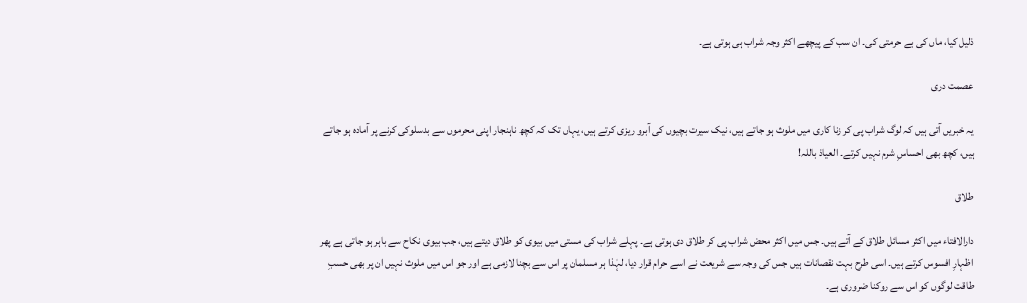ذلیل کیا، ماں کی بے حرمتی کی۔ ان سب کے پیچھے اکثر وجہ شراب ہی ہوتی ہے۔

عصمت دری

یہ خبریں آتی ہیں کہ لوگ شراب پی کر زنا کاری میں ملوث ہو جاتے ہیں، نیک سیرت بچیوں کی آبرو ریزی کرتے ہیں، یہاں تک کہ کچھ ناہنجار اپنی محرموں سے بدسلوکی کرنے پر آمادہ ہو جاتے ہیں، کچھ بھی احساسِ شرم نہیں کرتے۔ العیاذ باللہ!

طلاق

دارالافتاء میں اکثر مسائل طلاق کے آتے ہیں۔ جس میں اکثر محض شراب پی کر طلاق دی ہوتی ہے۔ پہلے شراب کی مستی میں بیوی کو طلاق دیتے ہیں، جب بیوی نکاح سے باہر ہو جاتی ہے پھر اظہارِ افسوس کرتے ہیں۔ اسی طرح بہت نقصانات ہیں جس کی وجہ سے شریعت نے اسے حرام قرار دیا، لہٰذا ہر مسلمان پر اس سے بچنا لازمی ہے اور جو اس میں ملوث نہیں ان پر بھی حسبِ طاقت لوگوں کو اس سے روکنا ضروری ہے۔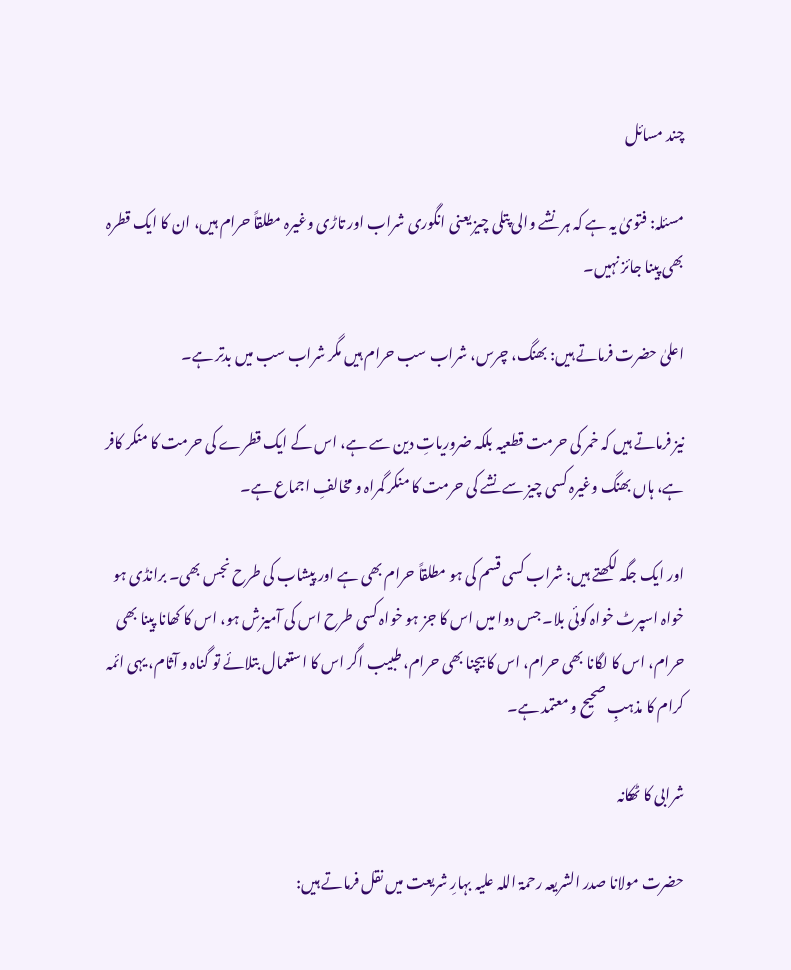چند مسائل

مسئلہ: فتویٰ یہ ہے کہ ہر نشے والی پتلی چیز یعنی انگوری شراب اور تاڑی وغیرہ مطلقاً حرام ہیں، ان کا ایک قطرہ بھی پینا جائز نہیں۔

اعلیٰ حضرت فرماتے ہیں: بھنگ، چرس، شراب سب حرام ہیں مگر شراب سب میں بدتر ہے۔

نیز فرماتے ہیں کہ خمر کی حرمت قطعیہ بلکہ ضروریاتِ دین سے ہے، اس کے ایک قطرے کی حرمت کا منکر کافر ہے، ہاں بھنگ وغیرہ کسی چیز سے نشے کی حرمت کا منکر گمراہ و مخالفِ اجماع ہے۔

اور ایک جگہ لکھتے ہیں: شراب کسی قسم کی ہو مطلقاً حرام بھی ہے اور پیشاب کی طرح نجس بھی۔ برانڈی ہو خواہ اسپرٹ خواہ کوئی بلا۔ جس دوا میں اس کا جز ہو خواہ کسی طرح اس کی آمیزش ہو، اس کا کھانا پینا بھی حرام، اس کا لگانا بھی حرام، اس کا بیچنا بھی حرام، طبیب اگر اس کا استعمال بتلائے تو گناہ و آثام، یہی ائمہ کرام کا مذہبِ صحیح و معتمد ہے۔

شرابی کا ٹھکانہ

حضرت مولانا صدر الشریعہ رحمۃ اللہ علیہ بہارِ شریعت میں نقل فرماتے ہیں: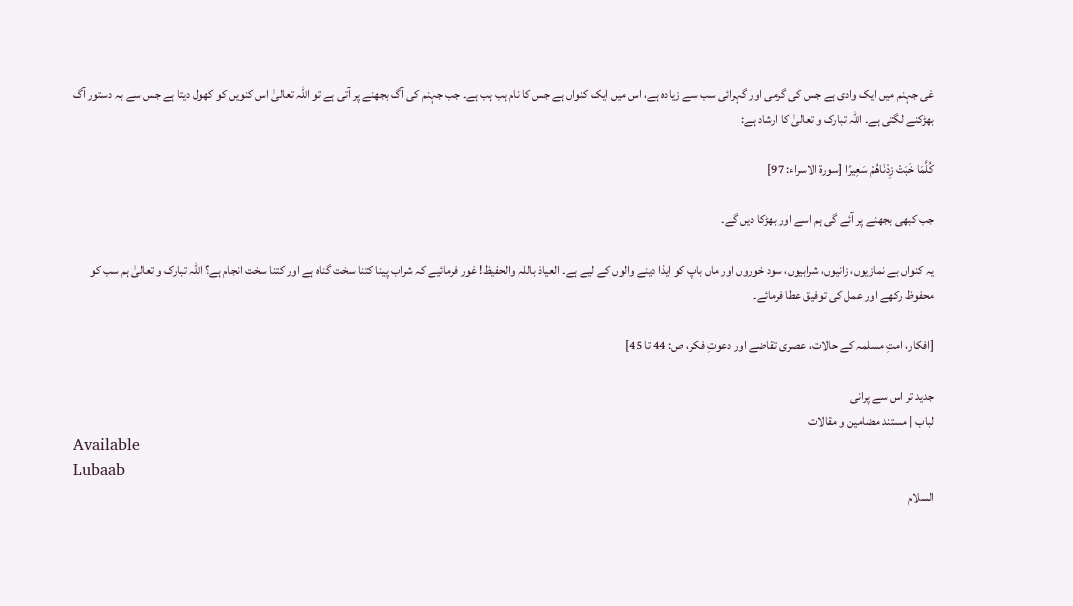غی جہنم میں ایک وادی ہے جس کی گرمی اور گہرائی سب سے زیادہ ہے، اس میں ایک کنواں ہے جس کا نام ہب ہب ہے۔ جب جہنم کی آگ بجھنے پر آتی ہے تو اللہ تعالیٰ اس کنویں کو کھول دیتا ہے جس سے بہ دستور آگ بھڑکنے لگتی ہے۔ اللہ تبارک و تعالیٰ کا ارشاد ہے:

كُلَّمَا خَبَتْ زِدْنَاهُمْ سَعِيرًا [سورۃ الاسراء: 97]

جب کبھی بجھنے پر آئے گی ہم اسے اور بھڑکا دیں گے۔

یہ کنواں بے نمازیوں، زانیوں، شرابیوں، سود خوروں اور ماں باپ کو ایذا دینے والوں کے لیے ہے۔ العیاذ باللہ والحفیظ! غور فرمائیے کہ شراب پینا کتنا سخت گناہ ہے اور کتنا سخت انجام ہے؟ اللہ تبارک و تعالیٰ ہم سب کو محفوظ رکھے اور عمل کی توفیق عطا فرمائے۔

[افکار، امتِ مسلمہ کے حالات، عصری تقاضے اور دعوتِ فکر، ص: 44 تا 45]

جدید تر اس سے پرانی
لباب | مستند مضامین و مقالات
Available
Lubaab
السلام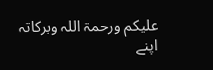علیکم ورحمۃ اللہ وبرکاتہ
اپنے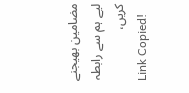مضامین بھیجنے لیے ہم سے رابطہ کریں،
Link Copied!